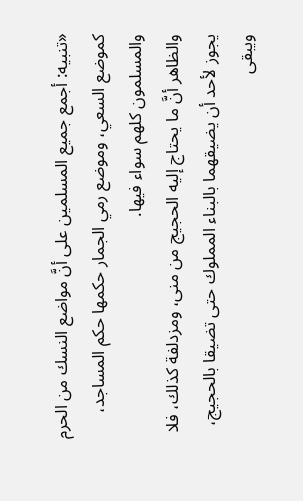«تنبيه: أجمع جميع المسلمين على أنَّ مواضع النسك من الحرم كموضع السعي، وموضع رمي الجمار حكمها حكم المساجد، والمسلمون كلهم سواء فيها.
والظاهر أنَّ ما يحتاج إليه الحجيج من منى، ومزدلفة كذلك، فلا يجوز لأحد أن يضيقهما بالبناء المملوك حتى تضيقا بالحجيج، ويبقى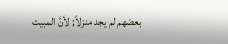بعضهم لم يجد منزلاً; لأنَّ المبيت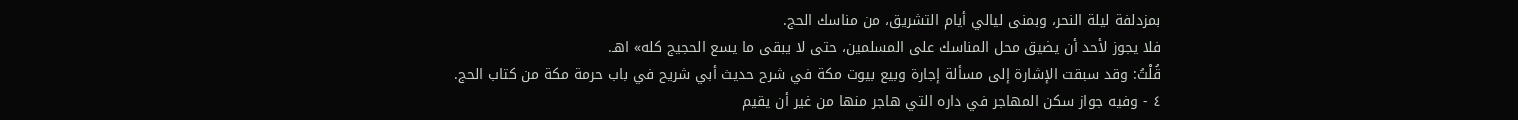بمزدلفة ليلة النحر، وبمنى ليالي أيام التشريق، من مناسك الحج.
فلا يجوز لأحد أن يضيق محل المناسك على المسلمين، حتى لا يبقى ما يسع الحجيج كله» اهـ.
قُلْتُ: وقد سبقت الإشارة إلى مسألة إجارة وبيع بيوت مكة في شرح حديث أبي شريح في باب حرمة مكة من كتاب الحج.
٤ - وفيه جواز سكن المهاجر في داره التي هاجر منها من غير أن يقيم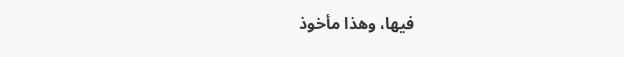فيها، وهذا مأخوذ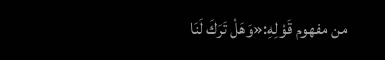من مفهوم قَوْلِهِ:«وَهَلْ تَرَكَ لَنَا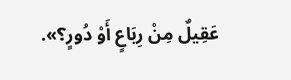عَقِيلٌ مِنْ رِبَاعٍ أَوْ دُورٍ؟».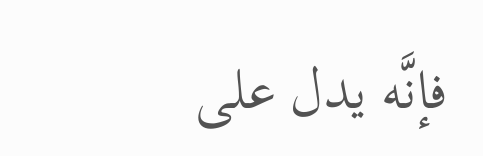فإنَّه يدل على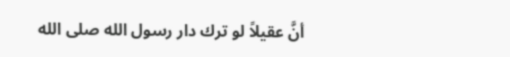أنَّ عقيلاً لو ترك دار رسول الله صلى الله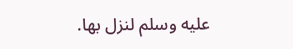عليه وسلم لنزل بها.